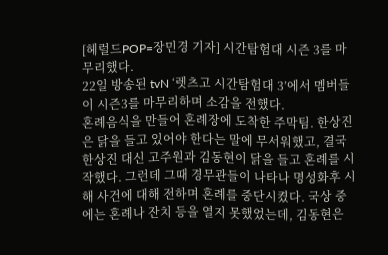[헤럴드POP=장민경 기자] 시간탐험대 시즌 3를 마무리했다.
22일 방송된 tvN ‘렛츠고 시간탐험대 3’에서 멤버들이 시즌3를 마무리하며 소감을 전했다.
혼례음식을 만들어 혼례장에 도착한 주막팀. 한상진은 닭을 들고 있어야 한다는 말에 무서워했고, 결국 한상진 대신 고주원과 김동현이 닭을 들고 혼례를 시작했다. 그런데 그때 경무관들이 나타나 명성화후 시해 사건에 대해 전하며 혼례를 중단시켰다. 국상 중에는 혼례나 잔치 등을 열지 못했었는데, 김동현은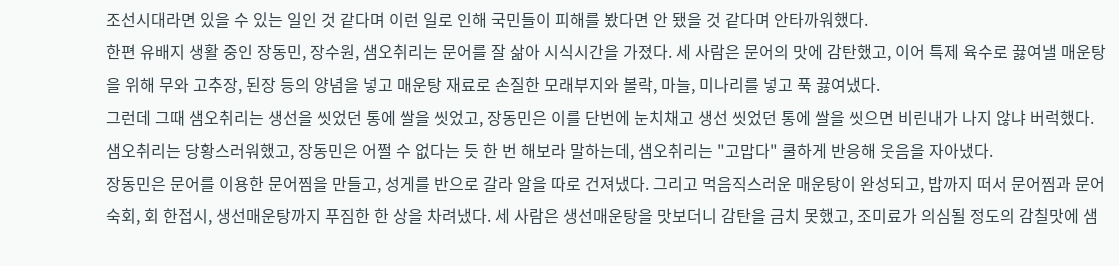조선시대라면 있을 수 있는 일인 것 같다며 이런 일로 인해 국민들이 피해를 봤다면 안 됐을 것 같다며 안타까워했다.
한편 유배지 생활 중인 장동민, 장수원, 샘오취리는 문어를 잘 삶아 시식시간을 가졌다. 세 사람은 문어의 맛에 감탄했고, 이어 특제 육수로 끓여낼 매운탕을 위해 무와 고추장, 된장 등의 양념을 넣고 매운탕 재료로 손질한 모래부지와 볼락, 마늘, 미나리를 넣고 푹 끓여냈다.
그런데 그때 샘오취리는 생선을 씻었던 통에 쌀을 씻었고, 장동민은 이를 단번에 눈치채고 생선 씻었던 통에 쌀을 씻으면 비린내가 나지 않냐 버럭했다. 샘오취리는 당황스러워했고, 장동민은 어쩔 수 없다는 듯 한 번 해보라 말하는데, 샘오취리는 "고맙다" 쿨하게 반응해 웃음을 자아냈다.
장동민은 문어를 이용한 문어찜을 만들고, 성게를 반으로 갈라 알을 따로 건져냈다. 그리고 먹음직스러운 매운탕이 완성되고, 밥까지 떠서 문어찜과 문어숙회, 회 한접시, 생선매운탕까지 푸짐한 한 상을 차려냈다. 세 사람은 생선매운탕을 맛보더니 감탄을 금치 못했고, 조미료가 의심될 정도의 감칠맛에 샘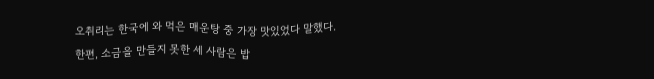오취리는 한국에 와 먹은 매운탕 중 가장 맛있었다 말했다.
한편, 소금을 만들지 못한 세 사람은 밥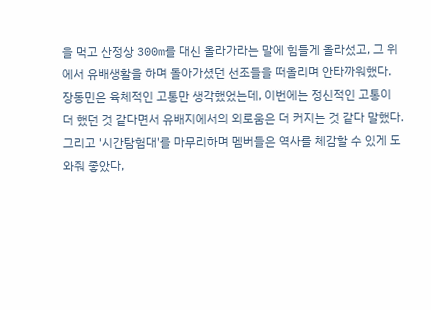을 먹고 산정상 300m를 대신 올라가라는 말에 힘들게 올라섰고, 그 위에서 유배생활을 하며 돌아가셨던 선조들을 떠올리며 안타까워했다. 장동민은 육체적인 고통만 생각했었는데, 이번에는 정신적인 고통이 더 했던 것 같다면서 유배지에서의 외로움은 더 커지는 것 같다 말했다.
그리고 '시간탐험대'를 마무리하며 멤버들은 역사를 체감할 수 있게 도와줘 좋았다,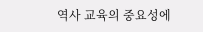역사 교육의 중요성에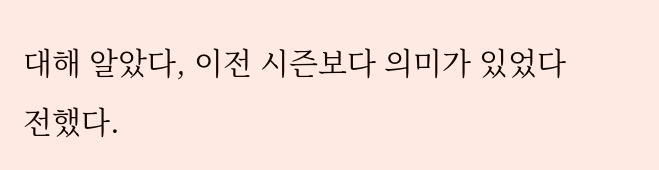대해 알았다, 이전 시즌보다 의미가 있었다 전했다.